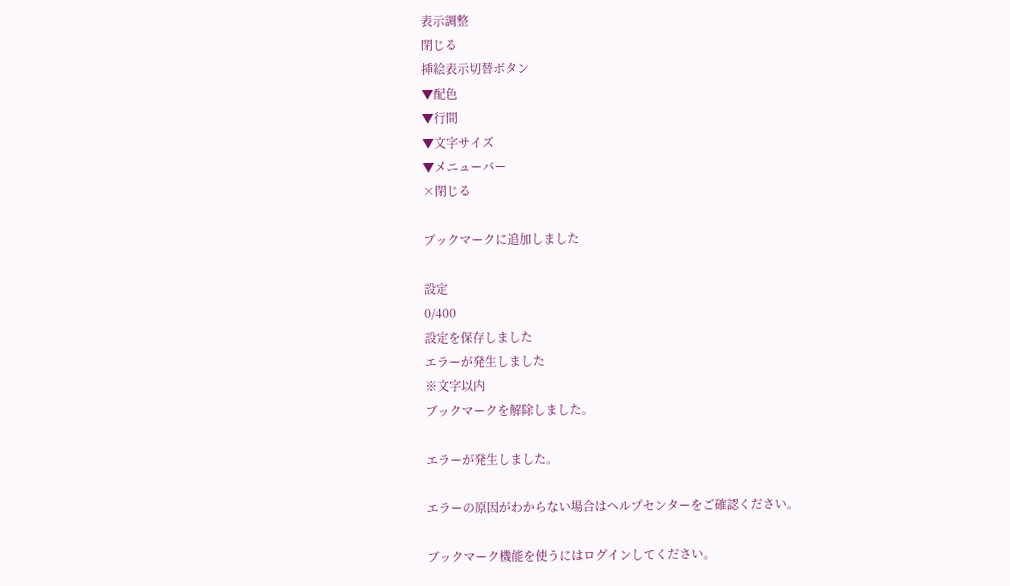表示調整
閉じる
挿絵表示切替ボタン
▼配色
▼行間
▼文字サイズ
▼メニューバー
×閉じる

ブックマークに追加しました

設定
0/400
設定を保存しました
エラーが発生しました
※文字以内
ブックマークを解除しました。

エラーが発生しました。

エラーの原因がわからない場合はヘルプセンターをご確認ください。

ブックマーク機能を使うにはログインしてください。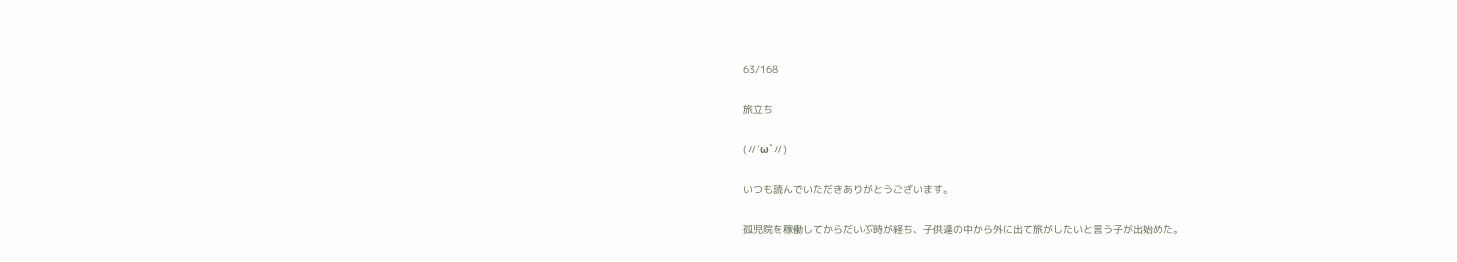63/168

旅立ち

(〃´ω`〃)

いつも読んでいただきありがとうございます。

孤児院を稼働してからだいぶ時が経ち、子供達の中から外に出て旅がしたいと言う子が出始めた。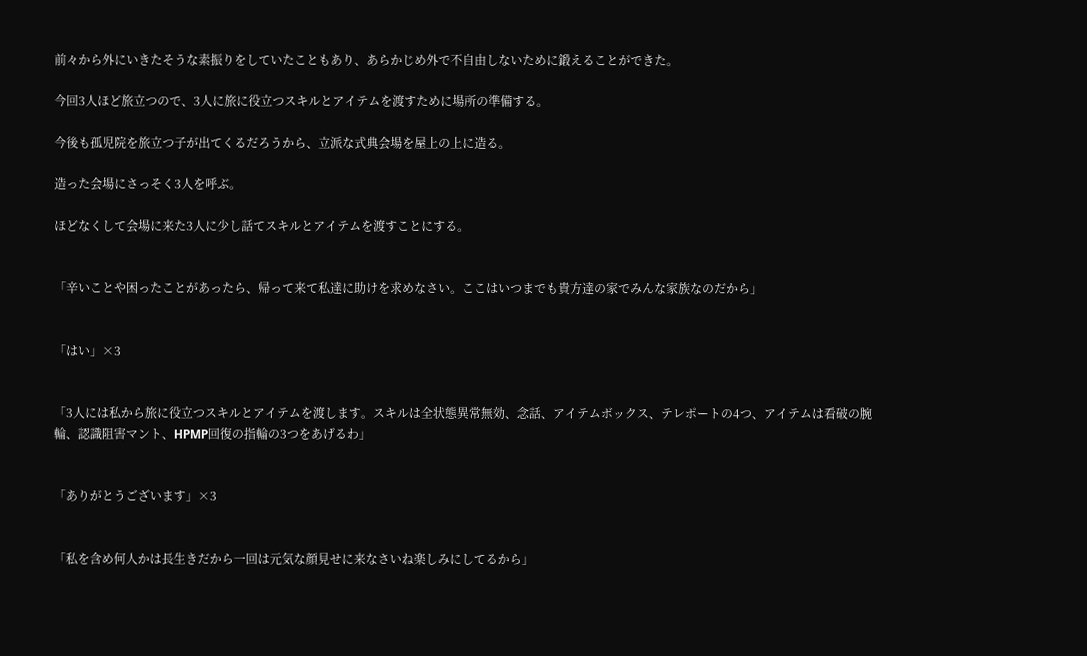前々から外にいきたそうな素振りをしていたこともあり、あらかじめ外で不自由しないために鍛えることができた。

今回3人ほど旅立つので、3人に旅に役立つスキルとアイテムを渡すために場所の準備する。

今後も孤児院を旅立つ子が出てくるだろうから、立派な式典会場を屋上の上に造る。

造った会場にさっそく3人を呼ぶ。

ほどなくして会場に来た3人に少し話てスキルとアイテムを渡すことにする。


「辛いことや困ったことがあったら、帰って来て私達に助けを求めなさい。ここはいつまでも貴方達の家でみんな家族なのだから」


「はい」×3


「3人には私から旅に役立つスキルとアイテムを渡します。スキルは全状態異常無効、念話、アイテムボックス、テレポートの4つ、アイテムは看破の腕輪、認識阻害マント、HPMP回復の指輪の3つをあげるわ」


「ありがとうございます」×3


「私を含め何人かは長生きだから一回は元気な顔見せに来なさいね楽しみにしてるから」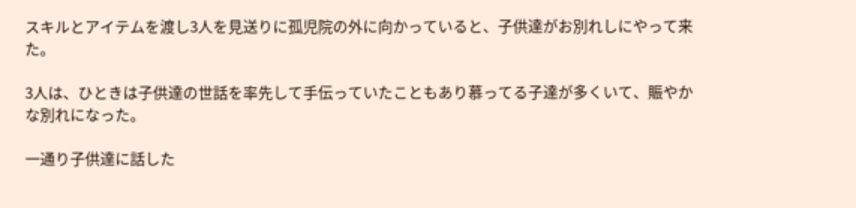スキルとアイテムを渡し3人を見送りに孤児院の外に向かっていると、子供達がお別れしにやって来た。

3人は、ひときは子供達の世話を率先して手伝っていたこともあり慕ってる子達が多くいて、賑やかな別れになった。

一通り子供達に話した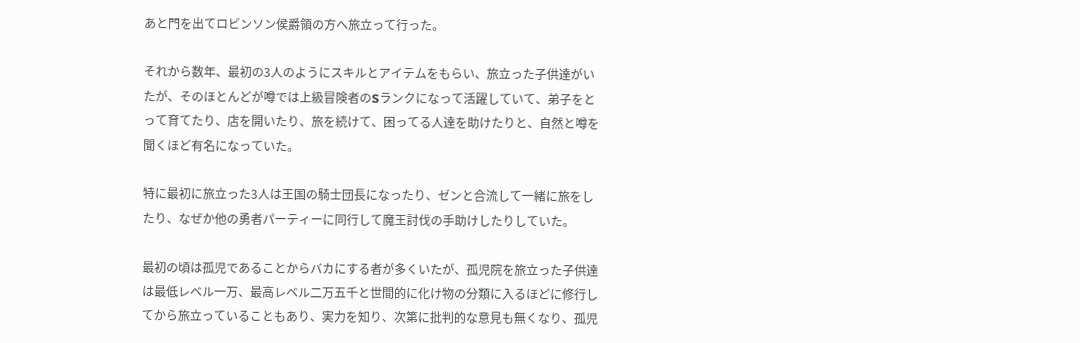あと門を出てロビンソン侯爵領の方へ旅立って行った。

それから数年、最初の3人のようにスキルとアイテムをもらい、旅立った子供達がいたが、そのほとんどが噂では上級冒険者のSランクになって活躍していて、弟子をとって育てたり、店を開いたり、旅を続けて、困ってる人達を助けたりと、自然と噂を聞くほど有名になっていた。

特に最初に旅立った3人は王国の騎士団長になったり、ゼンと合流して一緒に旅をしたり、なぜか他の勇者パーティーに同行して魔王討伐の手助けしたりしていた。

最初の頃は孤児であることからバカにする者が多くいたが、孤児院を旅立った子供達は最低レベル一万、最高レベル二万五千と世間的に化け物の分類に入るほどに修行してから旅立っていることもあり、実力を知り、次第に批判的な意見も無くなり、孤児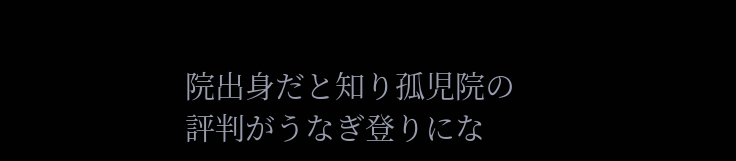院出身だと知り孤児院の評判がうなぎ登りにな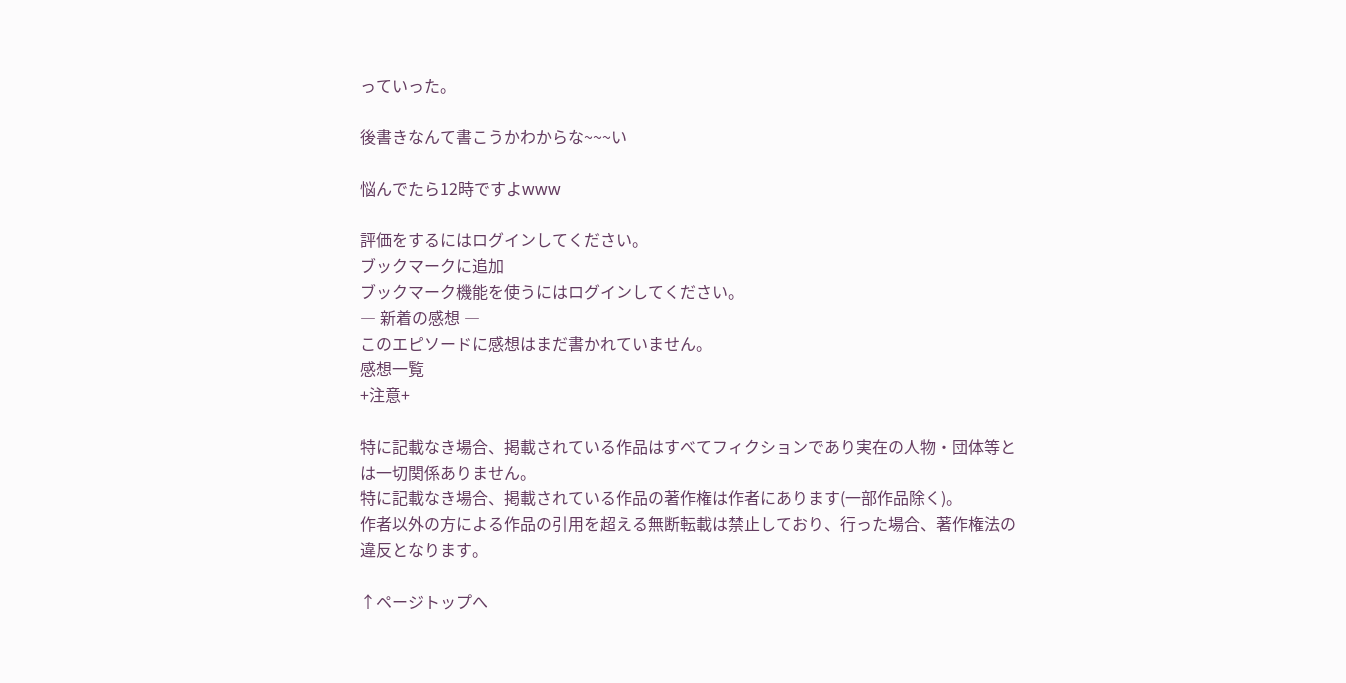っていった。

後書きなんて書こうかわからな~~~い

悩んでたら12時ですよwww

評価をするにはログインしてください。
ブックマークに追加
ブックマーク機能を使うにはログインしてください。
― 新着の感想 ―
このエピソードに感想はまだ書かれていません。
感想一覧
+注意+

特に記載なき場合、掲載されている作品はすべてフィクションであり実在の人物・団体等とは一切関係ありません。
特に記載なき場合、掲載されている作品の著作権は作者にあります(一部作品除く)。
作者以外の方による作品の引用を超える無断転載は禁止しており、行った場合、著作権法の違反となります。

↑ページトップへ